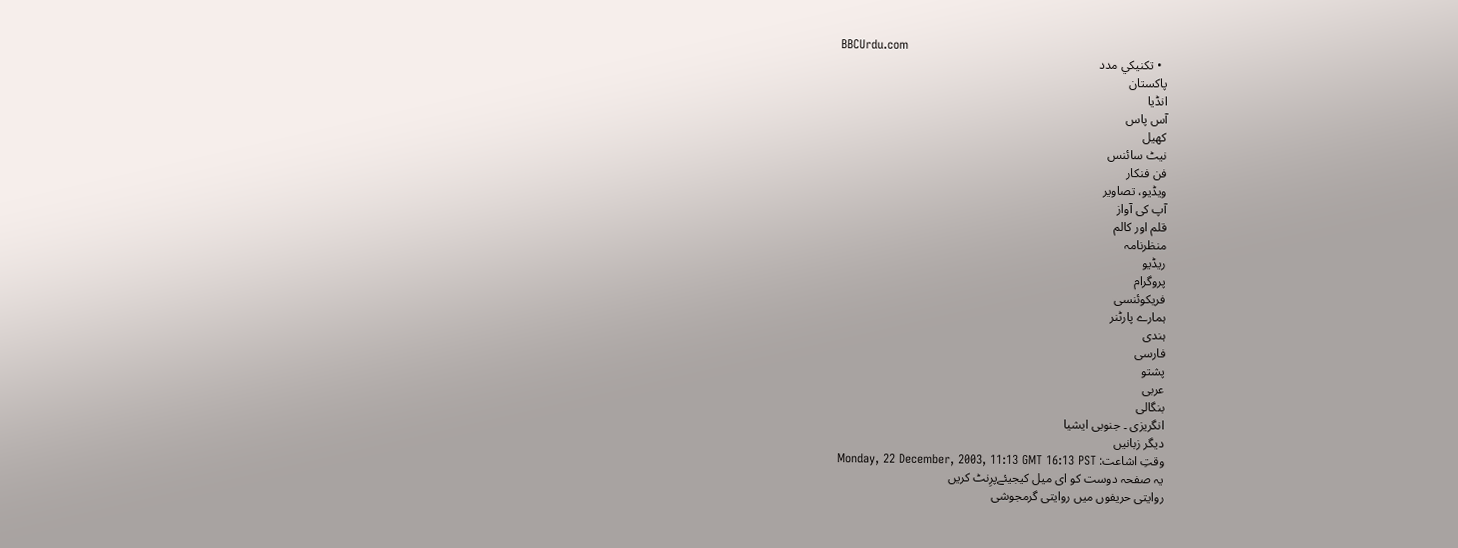BBCUrdu.com
  • تکنيکي مدد
پاکستان
انڈیا
آس پاس
کھیل
نیٹ سائنس
فن فنکار
ویڈیو، تصاویر
آپ کی آواز
قلم اور کالم
منظرنامہ
ریڈیو
پروگرام
فریکوئنسی
ہمارے پارٹنر
ہندی
فارسی
پشتو
عربی
بنگالی
انگریزی ۔ جنوبی ایشیا
دیگر زبانیں
وقتِ اشاعت: Monday, 22 December, 2003, 11:13 GMT 16:13 PST
یہ صفحہ دوست کو ای میل کیجیئےپرِنٹ کریں
روایتی حریفوں میں روایتی گرمجوشی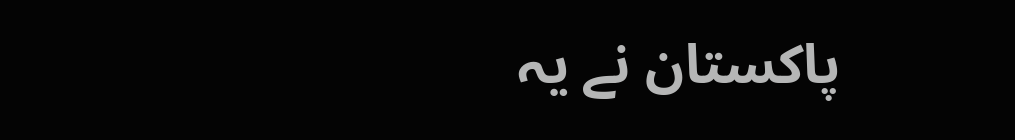پاکستان نے یہ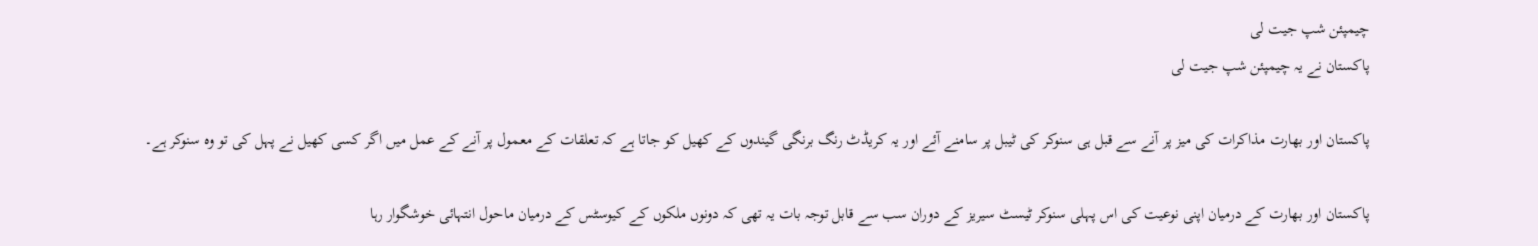چیمپئن شپ جیت لی
پاکستان نے یہ چیمپئن شپ جیت لی

پاکستان اور بھارت مذاکرات کی میز پر آنے سے قبل ہی سنوکر کی ٹیبل پر سامنے آئے اور یہ کریڈٹ رنگ برنگی گیندوں کے کھیل کو جاتا ہے کہ تعلقات کے معمول پر آنے کے عمل میں اگر کسی کھیل نے پہل کی تو وہ سنوکر ہے۔

پاکستان اور بھارت کے درمیان اپنی نوعیت کی اس پہلی سنوکر ٹیسٹ سیریز کے دوران سب سے قابل توجہ بات یہ تھی کہ دونوں ملکوں کے کیوسٹس کے درمیان ماحول انتہائی خوشگوار رہا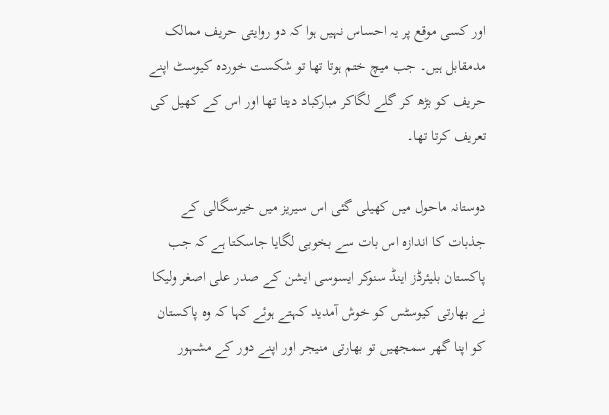اور کسی موقع پر یہ احساس نہیں ہوا کہ دو روایتی حریف ممالک مدمقابل ہیں۔ جب میچ ختم ہوتا تھا تو شکست خوردہ کیوسٹ اپنے حریف کو بڑھ کر گلے لگاکر مبارکباد دیتا تھا اور اس کے کھیل کی تعریف کرتا تھا۔

دوستانہ ماحول میں کھیلی گئی اس سیریز میں خیرسگالی کے جذبات کا اندازہ اس بات سے بخوبی لگایا جاسکتا ہے کہ جب پاکستان بلیئرڈز اینڈ سنوکر ایسوسی ایشن کے صدر علی اصغر ولیکا نے بھارتی کیوسٹس کو خوش آمدید کہتے ہوئے کہا کہ وہ پاکستان کو اپنا گھر سمجھیں تو بھارتی منیجر اور اپنے دور کے مشہور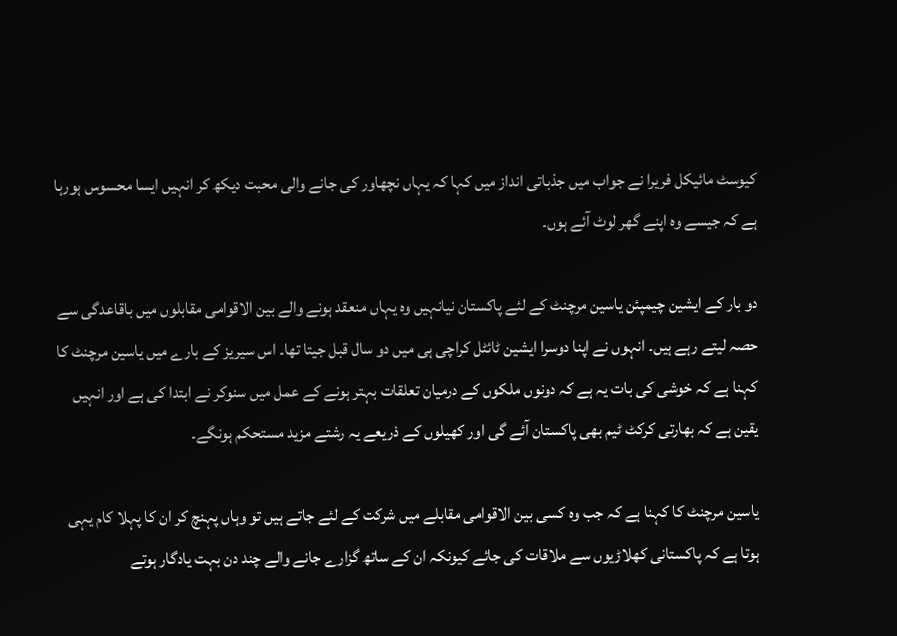کیوسٹ مائیکل فریرا نے جواب میں جذباتی انداز میں کہا کہ یہاں نچھاور کی جانے والی محبت دیکھ کر انہیں ایسا محسوس ہورہا ہے کہ جیسے وہ اپنے گھر لوٹ آئے ہوں۔

دو بار کے ایشین چیمپئن یاسین مرچنٹ کے لئے پاکستان نیانہیں وہ یہاں منعقد ہونے والے بین الاقوامی مقابلوں میں باقاعدگی سے حصہ لیتے رہے ہیں۔ انہوں نے اپنا دوسرا ایشین ٹائٹل کراچی ہی میں دو سال قبل جیتا تھا۔ اس سیریز کے بارے میں یاسین مرچنٹ کا کہنا ہے کہ خوشی کی بات یہ ہے کہ دونوں ملکوں کے درمیان تعلقات بہتر ہونے کے عمل میں سنوکر نے ابتدا کی ہے اور انہیں یقین ہے کہ بھارتی کرکٹ ٹیم بھی پاکستان آئے گی اور کھیلوں کے ذریعے یہ رشتے مزید مستحکم ہونگے۔

یاسین مرچنٹ کا کہنا ہے کہ جب وہ کسی بین الاقوامی مقابلے میں شرکت کے لئے جاتے ہیں تو وہاں پہنچ کر ان کا پہلا کام یہی ہوتا ہے کہ پاکستانی کھلاڑیوں سے ملاقات کی جائے کیونکہ ان کے ساتھ گزارے جانے والے چند دن بہت یادگار ہوتے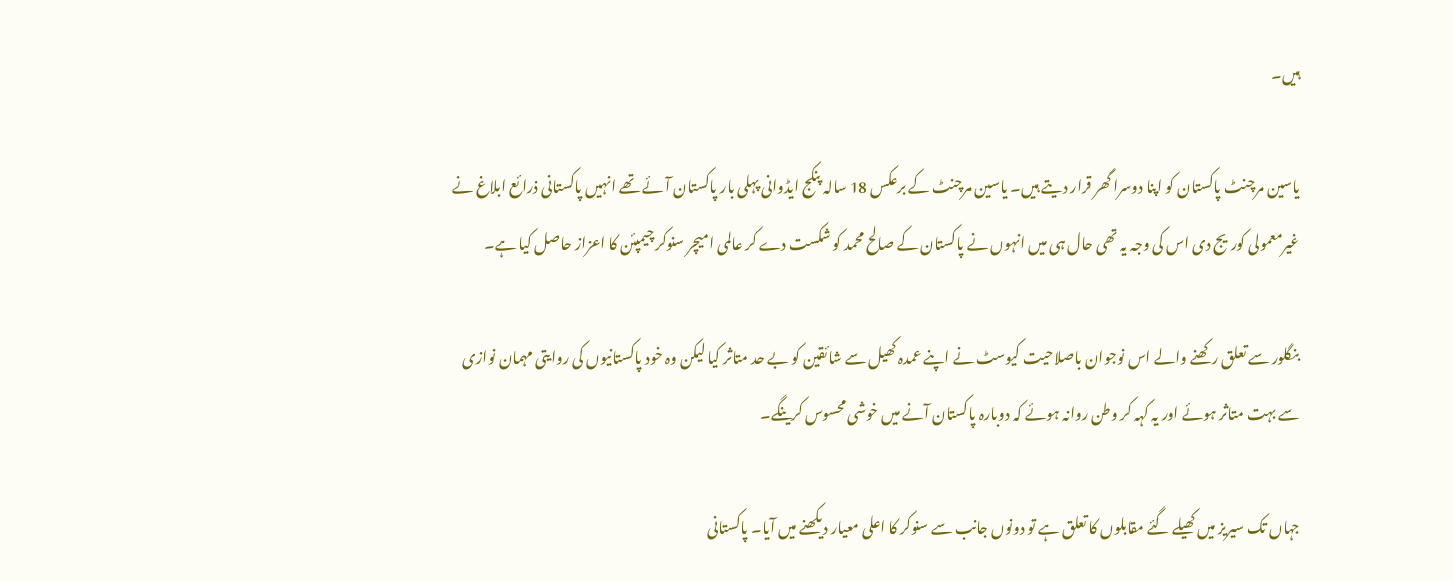ہیں۔

یاسین مرچنٹ پاکستان کو اپنا دوسرا گھر قرار دیتے ہیں۔ یاسین مرچنٹ کے برعکس 18 سالہ پنکج ایڈوانی پہلی بار پاکستان آئے تھے انہیں پاکستانی ذرائع ابلاغ نے غیرمعمولی کوریج دی اس کی وجہ یہ تھی حال ہی میں انہوں نے پاکستان کے صالح محمد کو شکست دے کر عالمی امیچر سنوکر چیمپئن کا اعزاز حاصل کیا ہے۔

بنگلور سے تعلق رکھنے والے اس نوجوان باصلاحیت کیوسٹ نے اپنے عمدہ کھیل سے شائقین کو بے حد متاثر کیا لیکن وہ خود پاکستانیوں کی روایتی مہمان نوازی سے بہت متاثر ہوئے اور یہ کہہ کر وطن روانہ ہوئے کہ دوبارہ پاکستان آنے میں خوشی محسوس کرینگے۔

جہاں تک سیریز میں کھیلے گئے مقابلوں کا تعلق ہے تو دونوں جانب سے سنوکر کا اعلی معیار دیکھنے میں آیا۔ پاکستانی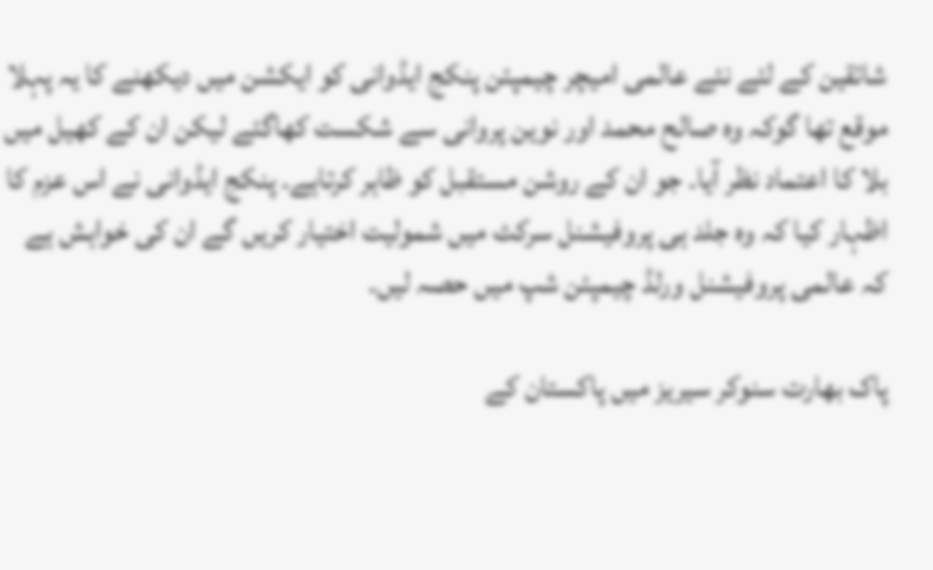شائقین کے لئے نئے عالمی امیچر چیمپئن پنکج ایڈوانی کو ایکشن میں دیکھنے کا یہ پہلا موقع تھا گوکہ وہ صالح محمد اور نوین پروانی سے شکست کھاگئے لیکن ان کے کھیل میں بلا کا اعتماد نظر آیا۔ جو ان کے روشن مستقبل کو ظاہر کرتاہے۔ پنکج ایڈوانی نے اس عزم کا اظہار کیا کہ وہ جلد ہی پروفیشنل سرکٹ میں شمولیت اختیار کریں گے ان کی خواہش ہے کہ عالمی پروفیشنل ورلڈ چیمپئن شپ میں حصہ لیں۔

پاک بھارت سنوکر سیریز میں پاکستان کے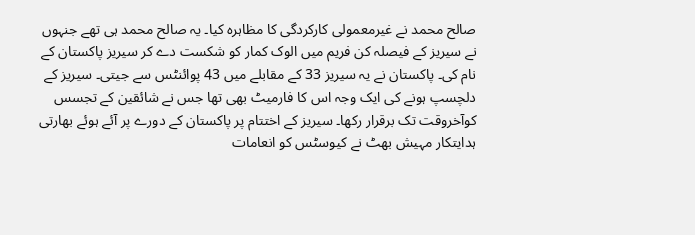صالح محمد نے غیرمعمولی کارکردگی کا مظاہرہ کیا۔ یہ صالح محمد ہی تھے جنہوں نے سیریز کے فیصلہ کن فریم میں الوک کمار کو شکست دے کر سیریز پاکستان کے نام کی۔ پاکستان نے یہ سیریز 33 کے مقابلے میں 43 پوائنٹس سے جیتی۔ سیریز کے دلچسپ ہونے کی ایک وجہ اس کا فارمیٹ بھی تھا جس نے شائقین کے تجسس کوآخروقت تک برقرار رکھا۔ سیریز کے اختتام پر پاکستان کے دورے پر آئے ہوئے بھارتی ہدایتکار مہیش بھٹ نے کیوسٹس کو انعامات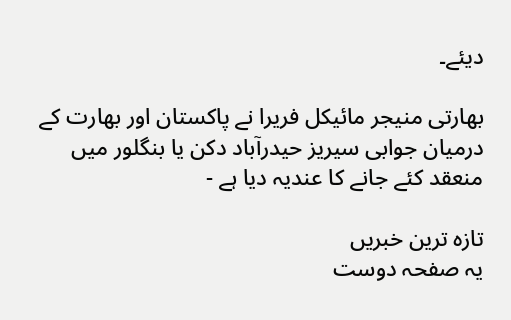دیئے۔

بھارتی منیجر مائیکل فریرا نے پاکستان اور بھارت کے درمیان جوابی سیریز حیدرآباد دکن یا بنگلور میں منعقد کئے جانے کا عندیہ دیا ہے -

تازہ ترین خبریں
یہ صفحہ دوست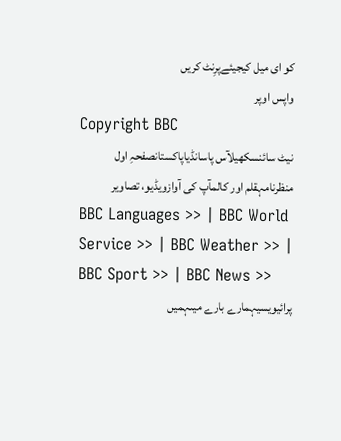کو ای میل کیجیئےپرِنٹ کریں
واپس اوپر
Copyright BBC
نیٹ سائنسکھیلآس پاسانڈیاپاکستانصفحہِ اول
منظرنامہقلم اور کالمآپ کی آوازویڈیو، تصاویر
BBC Languages >> | BBC World Service >> | BBC Weather >> | BBC Sport >> | BBC News >>
پرائیویسیہمارے بارے میںہمیں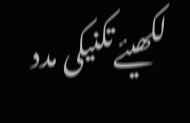لکھیئےتکنیکی مدد